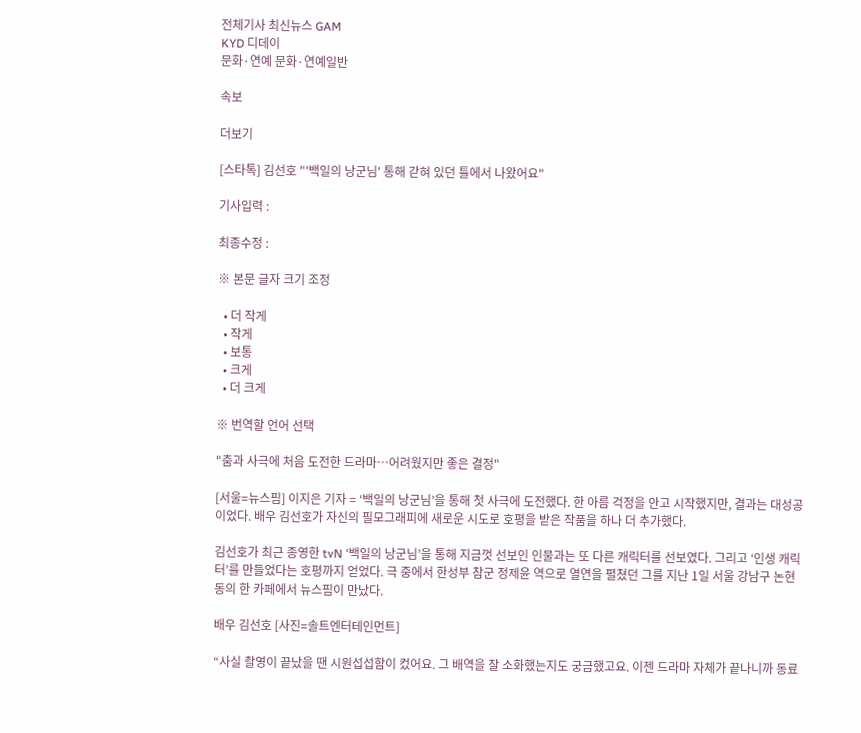전체기사 최신뉴스 GAM
KYD 디데이
문화·연예 문화·연예일반

속보

더보기

[스타톡] 김선호 "'백일의 낭군님' 통해 갇혀 있던 틀에서 나왔어요"

기사입력 :

최종수정 :

※ 본문 글자 크기 조정

  • 더 작게
  • 작게
  • 보통
  • 크게
  • 더 크게

※ 번역할 언어 선택

"춤과 사극에 처음 도전한 드라마…어려웠지만 좋은 결정"

[서울=뉴스핌] 이지은 기자 = ‘백일의 낭군님’을 통해 첫 사극에 도전했다. 한 아름 걱정을 안고 시작했지만, 결과는 대성공이었다. 배우 김선호가 자신의 필모그래피에 새로운 시도로 호평을 받은 작품을 하나 더 추가했다.

김선호가 최근 종영한 tvN ‘백일의 낭군님’을 통해 지금껏 선보인 인물과는 또 다른 캐릭터를 선보였다. 그리고 ‘인생 캐릭터’를 만들었다는 호평까지 얻었다. 극 중에서 한성부 참군 정제윤 역으로 열연을 펼쳤던 그를 지난 1일 서울 강남구 논현동의 한 카페에서 뉴스핌이 만났다.

배우 김선호 [사진=솔트엔터테인먼트]

“사실 촬영이 끝났을 땐 시원섭섭함이 컸어요. 그 배역을 잘 소화했는지도 궁금했고요. 이젠 드라마 자체가 끝나니까 동료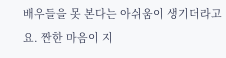배우들을 못 본다는 아쉬움이 생기더라고요. 짠한 마음이 지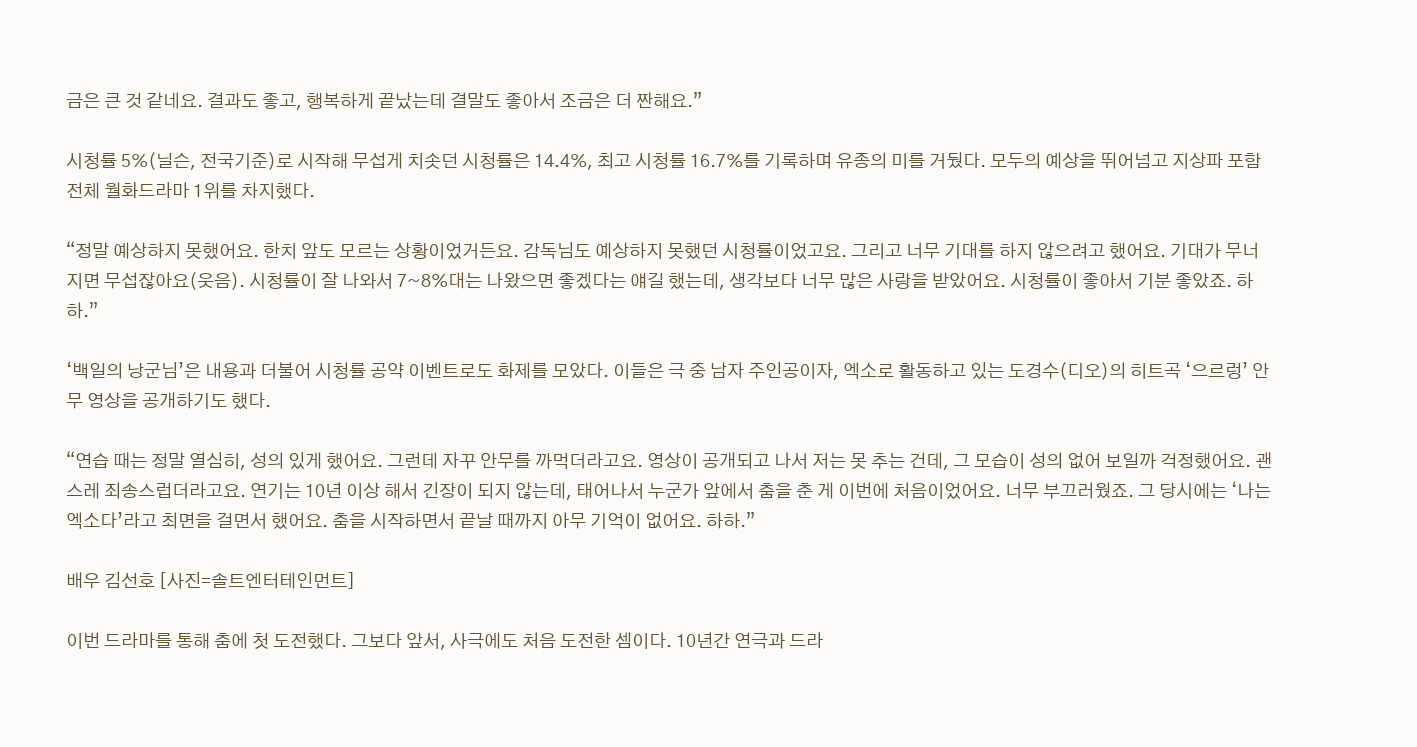금은 큰 것 같네요. 결과도 좋고, 행복하게 끝났는데 결말도 좋아서 조금은 더 짠해요.”

시청률 5%(닐슨, 전국기준)로 시작해 무섭게 치솟던 시청률은 14.4%, 최고 시청률 16.7%를 기록하며 유종의 미를 거뒀다. 모두의 예상을 뛰어넘고 지상파 포함 전체 월화드라마 1위를 차지했다.

“정말 예상하지 못했어요. 한치 앞도 모르는 상황이었거든요. 감독님도 예상하지 못했던 시청률이었고요. 그리고 너무 기대를 하지 않으려고 했어요. 기대가 무너지면 무섭잖아요(웃음). 시청률이 잘 나와서 7~8%대는 나왔으면 좋겠다는 얘길 했는데, 생각보다 너무 많은 사랑을 받았어요. 시청률이 좋아서 기분 좋았죠. 하하.”

‘백일의 낭군님’은 내용과 더불어 시청률 공약 이벤트로도 화제를 모았다. 이들은 극 중 남자 주인공이자, 엑소로 활동하고 있는 도경수(디오)의 히트곡 ‘으르렁’ 안무 영상을 공개하기도 했다.

“연습 때는 정말 열심히, 성의 있게 했어요. 그런데 자꾸 안무를 까먹더라고요. 영상이 공개되고 나서 저는 못 추는 건데, 그 모습이 성의 없어 보일까 걱정했어요. 괜스레 죄송스럽더라고요. 연기는 10년 이상 해서 긴장이 되지 않는데, 태어나서 누군가 앞에서 춤을 춘 게 이번에 처음이었어요. 너무 부끄러웠죠. 그 당시에는 ‘나는 엑소다’라고 최면을 걸면서 했어요. 춤을 시작하면서 끝날 때까지 아무 기억이 없어요. 하하.”

배우 김선호 [사진=솔트엔터테인먼트]

이번 드라마를 통해 춤에 첫 도전했다. 그보다 앞서, 사극에도 처음 도전한 셈이다. 10년간 연극과 드라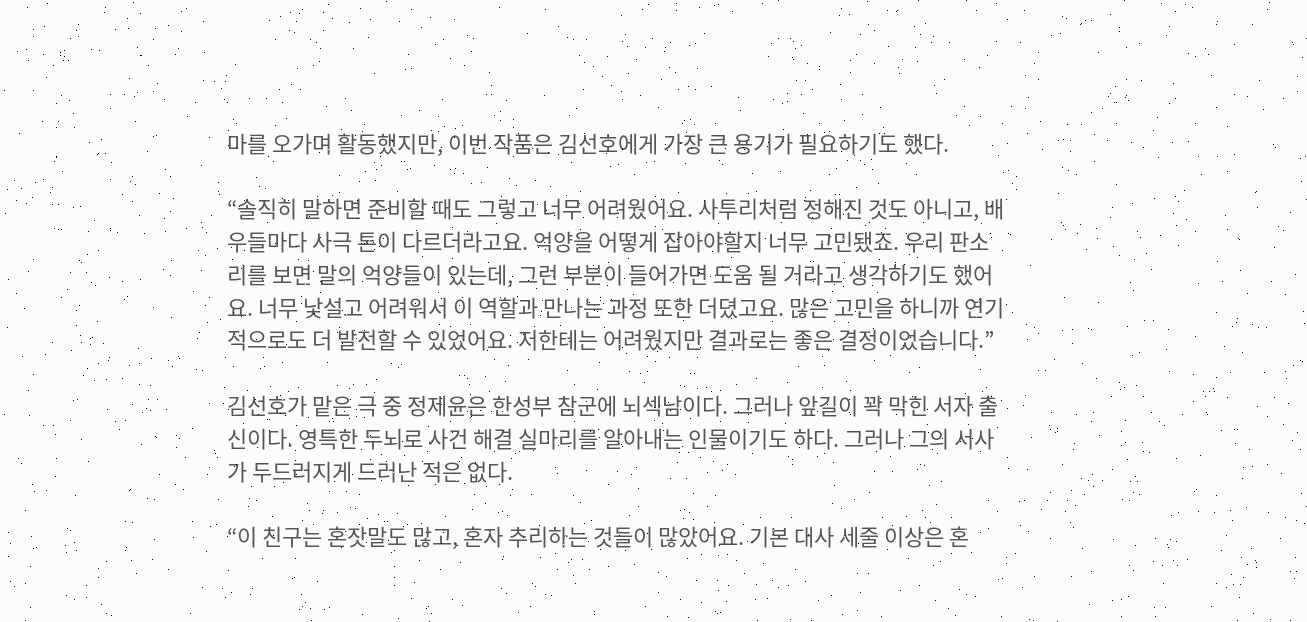마를 오가며 활동했지만, 이번 작품은 김선호에게 가장 큰 용기가 필요하기도 했다.

“솔직히 말하면 준비할 때도 그렇고 너무 어려웠어요. 사투리처럼 정해진 것도 아니고, 배우들마다 사극 톤이 다르더라고요. 억양을 어떻게 잡아야할지 너무 고민됐죠. 우리 판소리를 보면 말의 억양들이 있는데, 그런 부분이 들어가면 도움 될 거라고 생각하기도 했어요. 너무 낯설고 어려워서 이 역할과 만나는 과정 또한 더뎠고요. 많은 고민을 하니까 연기적으로도 더 발전할 수 있었어요. 저한테는 어려웠지만 결과로는 좋은 결정이었습니다.”

김선호가 맡은 극 중 정제윤은 한성부 참군에 뇌섹남이다. 그러나 앞길이 꽉 막힌 서자 출신이다. 영특한 두뇌로 사건 해결 실마리를 알아내는 인물이기도 하다. 그러나 그의 서사가 두드러지게 드러난 적은 없다.

“이 친구는 혼잣말도 많고, 혼자 추리하는 것들이 많았어요. 기본 대사 세줄 이상은 혼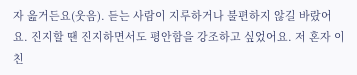자 읊거든요(웃음). 듣는 사람이 지루하거나 불편하지 않길 바랐어요. 진지할 땐 진지하면서도 평안함을 강조하고 싶었어요. 저 혼자 이 친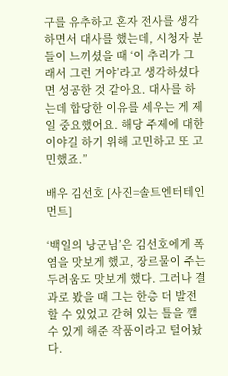구를 유추하고 혼자 전사를 생각하면서 대사를 했는데, 시청자 분들이 느끼셨을 때 ‘이 추리가 그래서 그런 거야’라고 생각하셨다면 성공한 것 같아요. 대사를 하는데 합당한 이유를 세우는 게 제일 중요했어요. 해당 주제에 대한 이야길 하기 위해 고민하고 또 고민했죠.”

배우 김선호 [사진=솔트엔터테인먼트]

‘백일의 낭군님’은 김선호에게 폭염을 맛보게 했고, 장르물이 주는 두려움도 맛보게 했다. 그러나 결과로 봤을 때 그는 한층 더 발전할 수 있었고 갇혀 있는 틀을 깰 수 있게 해준 작품이라고 털어놨다.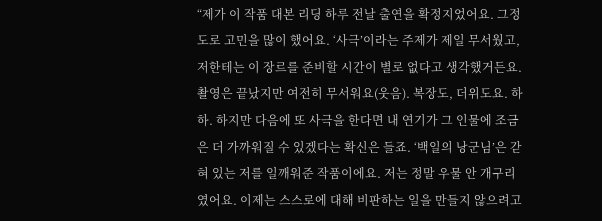“제가 이 작품 대본 리딩 하루 전날 출연을 확정지었어요. 그정도로 고민을 많이 했어요. ‘사극’이라는 주제가 제일 무서웠고, 저한테는 이 장르를 준비할 시간이 별로 없다고 생각했거든요. 촬영은 끝났지만 여전히 무서워요(웃음). 복장도, 더위도요. 하하. 하지만 다음에 또 사극을 한다면 내 연기가 그 인물에 조금은 더 가까워질 수 있겠다는 확신은 들죠. ‘백일의 낭군님’은 갇혀 있는 저를 일깨워준 작품이에요. 저는 정말 우물 안 개구리였어요. 이제는 스스로에 대해 비판하는 일을 만들지 않으려고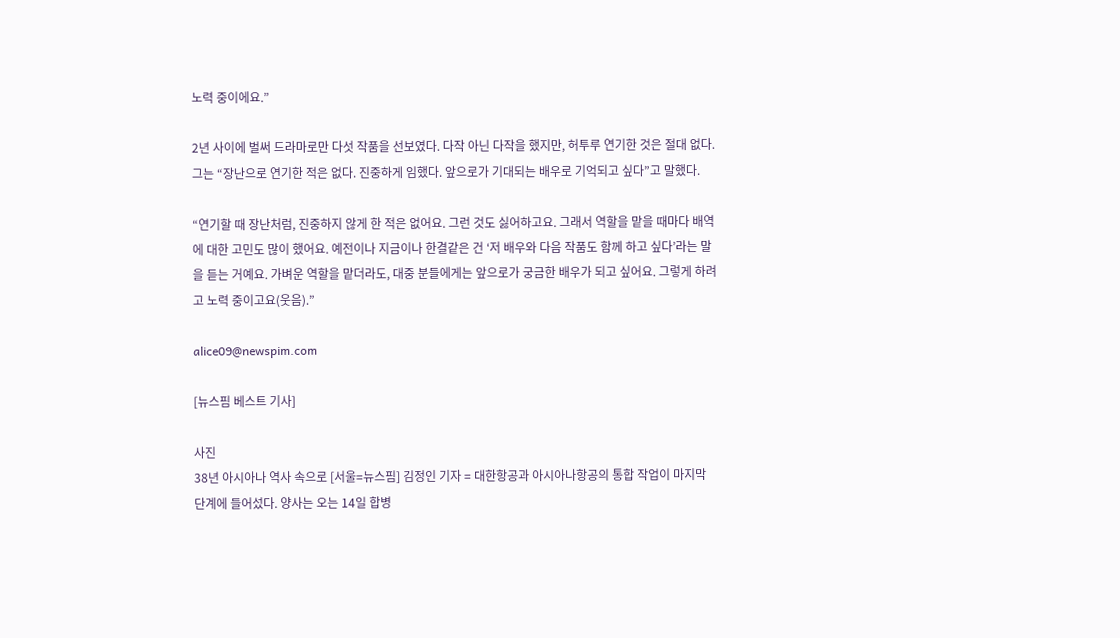노력 중이에요.”

2년 사이에 벌써 드라마로만 다섯 작품을 선보였다. 다작 아닌 다작을 했지만, 허투루 연기한 것은 절대 없다. 그는 “장난으로 연기한 적은 없다. 진중하게 임했다. 앞으로가 기대되는 배우로 기억되고 싶다”고 말했다.

“연기할 때 장난처럼, 진중하지 않게 한 적은 없어요. 그런 것도 싫어하고요. 그래서 역할을 맡을 때마다 배역에 대한 고민도 많이 했어요. 예전이나 지금이나 한결같은 건 ‘저 배우와 다음 작품도 함께 하고 싶다’라는 말을 듣는 거예요. 가벼운 역할을 맡더라도, 대중 분들에게는 앞으로가 궁금한 배우가 되고 싶어요. 그렇게 하려고 노력 중이고요(웃음).”

alice09@newspim.com

[뉴스핌 베스트 기사]

사진
38년 아시아나 역사 속으로 [서울=뉴스핌] 김정인 기자 = 대한항공과 아시아나항공의 통합 작업이 마지막 단계에 들어섰다. 양사는 오는 14일 합병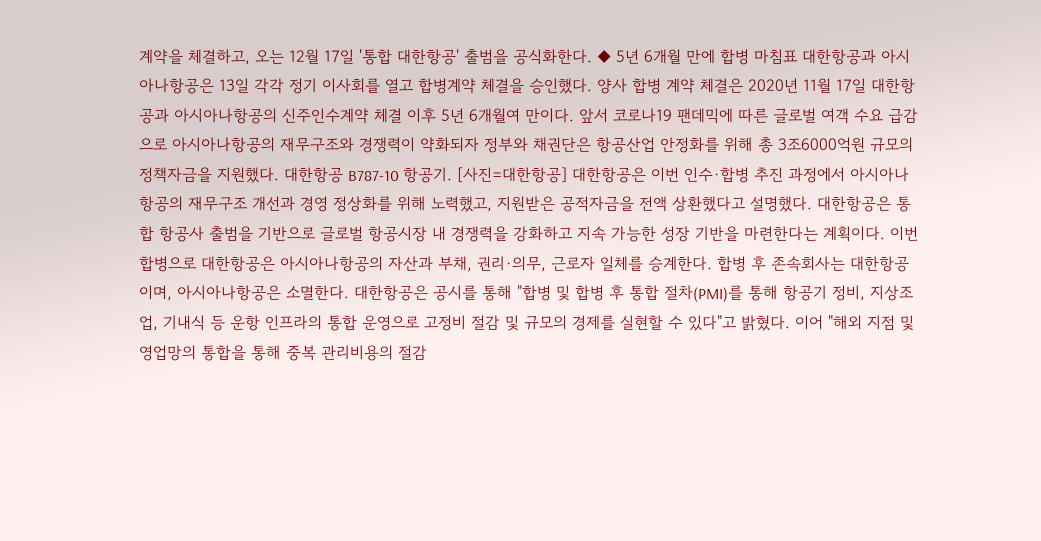계약을 체결하고, 오는 12월 17일 '통합 대한항공' 출범을 공식화한다. ◆ 5년 6개월 만에 합병 마침표 대한항공과 아시아나항공은 13일 각각 정기 이사회를 열고 합병계약 체결을 승인했다. 양사 합병 계약 체결은 2020년 11월 17일 대한항공과 아시아나항공의 신주인수계약 체결 이후 5년 6개월여 만이다. 앞서 코로나19 팬데믹에 따른 글로벌 여객 수요 급감으로 아시아나항공의 재무구조와 경쟁력이 약화되자 정부와 채권단은 항공산업 안정화를 위해 총 3조6000억원 규모의 정책자금을 지원했다. 대한항공 B787-10 항공기. [사진=대한항공] 대한항공은 이번 인수·합병 추진 과정에서 아시아나항공의 재무구조 개선과 경영 정상화를 위해 노력했고, 지원받은 공적자금을 전액 상환했다고 설명했다. 대한항공은 통합 항공사 출범을 기반으로 글로벌 항공시장 내 경쟁력을 강화하고 지속 가능한 성장 기반을 마련한다는 계획이다. 이번 합병으로 대한항공은 아시아나항공의 자산과 부채, 권리·의무, 근로자 일체를 승계한다. 합병 후 존속회사는 대한항공이며, 아시아나항공은 소멸한다. 대한항공은 공시를 통해 "합병 및 합병 후 통합 절차(PMI)를 통해 항공기 정비, 지상조업, 기내식 등 운항 인프라의 통합 운영으로 고정비 절감 및 규모의 경제를 실현할 수 있다"고 밝혔다. 이어 "해외 지점 및 영업망의 통합을 통해 중복 관리비용의 절감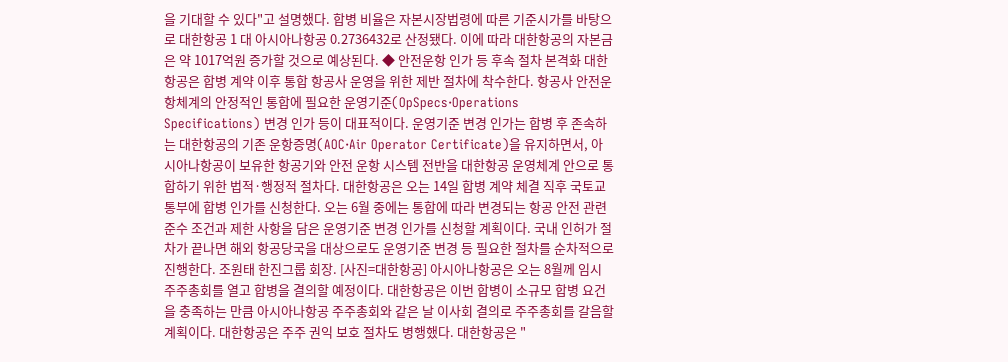을 기대할 수 있다"고 설명했다. 합병 비율은 자본시장법령에 따른 기준시가를 바탕으로 대한항공 1 대 아시아나항공 0.2736432로 산정됐다. 이에 따라 대한항공의 자본금은 약 1017억원 증가할 것으로 예상된다. ◆ 안전운항 인가 등 후속 절차 본격화 대한항공은 합병 계약 이후 통합 항공사 운영을 위한 제반 절차에 착수한다. 항공사 안전운항체계의 안정적인 통합에 필요한 운영기준(OpSpecs·Operations Specifications) 변경 인가 등이 대표적이다. 운영기준 변경 인가는 합병 후 존속하는 대한항공의 기존 운항증명(AOC·Air Operator Certificate)을 유지하면서, 아시아나항공이 보유한 항공기와 안전 운항 시스템 전반을 대한항공 운영체계 안으로 통합하기 위한 법적·행정적 절차다. 대한항공은 오는 14일 합병 계약 체결 직후 국토교통부에 합병 인가를 신청한다. 오는 6월 중에는 통합에 따라 변경되는 항공 안전 관련 준수 조건과 제한 사항을 담은 운영기준 변경 인가를 신청할 계획이다. 국내 인허가 절차가 끝나면 해외 항공당국을 대상으로도 운영기준 변경 등 필요한 절차를 순차적으로 진행한다. 조원태 한진그룹 회장. [사진=대한항공] 아시아나항공은 오는 8월께 임시 주주총회를 열고 합병을 결의할 예정이다. 대한항공은 이번 합병이 소규모 합병 요건을 충족하는 만큼 아시아나항공 주주총회와 같은 날 이사회 결의로 주주총회를 갈음할 계획이다. 대한항공은 주주 권익 보호 절차도 병행했다. 대한항공은 "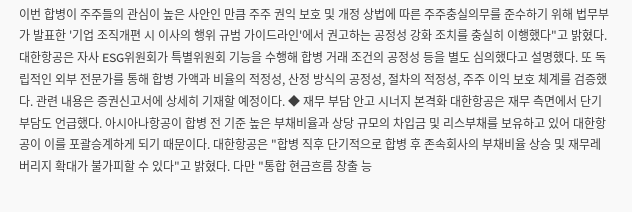이번 합병이 주주들의 관심이 높은 사안인 만큼 주주 권익 보호 및 개정 상법에 따른 주주충실의무를 준수하기 위해 법무부가 발표한 '기업 조직개편 시 이사의 행위 규범 가이드라인'에서 권고하는 공정성 강화 조치를 충실히 이행했다"고 밝혔다. 대한항공은 자사 ESG위원회가 특별위원회 기능을 수행해 합병 거래 조건의 공정성 등을 별도 심의했다고 설명했다. 또 독립적인 외부 전문가를 통해 합병 가액과 비율의 적정성, 산정 방식의 공정성, 절차의 적정성, 주주 이익 보호 체계를 검증했다. 관련 내용은 증권신고서에 상세히 기재할 예정이다. ◆ 재무 부담 안고 시너지 본격화 대한항공은 재무 측면에서 단기 부담도 언급했다. 아시아나항공이 합병 전 기준 높은 부채비율과 상당 규모의 차입금 및 리스부채를 보유하고 있어 대한항공이 이를 포괄승계하게 되기 때문이다. 대한항공은 "합병 직후 단기적으로 합병 후 존속회사의 부채비율 상승 및 재무레버리지 확대가 불가피할 수 있다"고 밝혔다. 다만 "통합 현금흐름 창출 능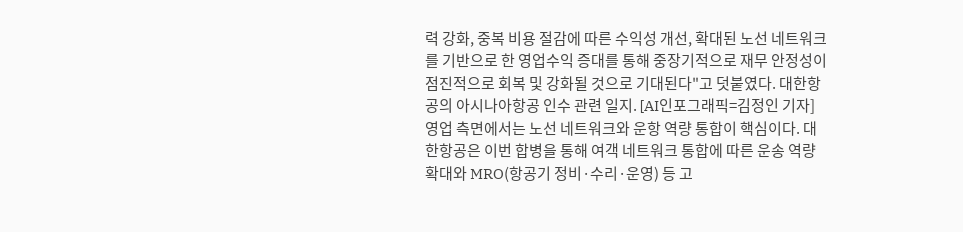력 강화, 중복 비용 절감에 따른 수익성 개선, 확대된 노선 네트워크를 기반으로 한 영업수익 증대를 통해 중장기적으로 재무 안정성이 점진적으로 회복 및 강화될 것으로 기대된다"고 덧붙였다. 대한항공의 아시나아항공 인수 관련 일지. [AI인포그래픽=김정인 기자] 영업 측면에서는 노선 네트워크와 운항 역량 통합이 핵심이다. 대한항공은 이번 합병을 통해 여객 네트워크 통합에 따른 운송 역량 확대와 MRO(항공기 정비·수리·운영) 등 고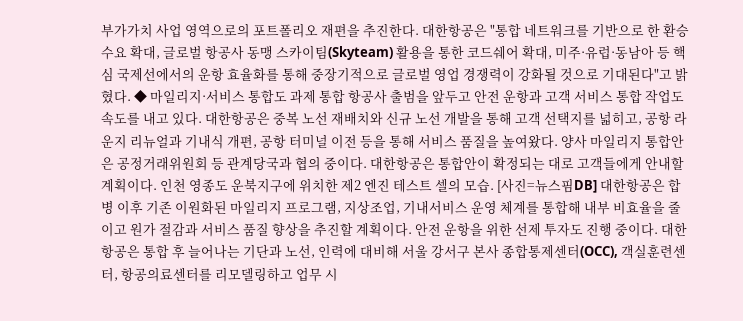부가가치 사업 영역으로의 포트폴리오 재편을 추진한다. 대한항공은 "통합 네트워크를 기반으로 한 환승 수요 확대, 글로벌 항공사 동맹 스카이팀(Skyteam) 활용을 통한 코드쉐어 확대, 미주·유럽·동남아 등 핵심 국제선에서의 운항 효율화를 통해 중장기적으로 글로벌 영업 경쟁력이 강화될 것으로 기대된다"고 밝혔다. ◆ 마일리지·서비스 통합도 과제 통합 항공사 출범을 앞두고 안전 운항과 고객 서비스 통합 작업도 속도를 내고 있다. 대한항공은 중복 노선 재배치와 신규 노선 개발을 통해 고객 선택지를 넓히고, 공항 라운지 리뉴얼과 기내식 개편, 공항 터미널 이전 등을 통해 서비스 품질을 높여왔다. 양사 마일리지 통합안은 공정거래위원회 등 관계당국과 협의 중이다. 대한항공은 통합안이 확정되는 대로 고객들에게 안내할 계획이다. 인천 영종도 운북지구에 위치한 제2 엔진 테스트 셀의 모습. [사진=뉴스핌DB] 대한항공은 합병 이후 기존 이원화된 마일리지 프로그램, 지상조업, 기내서비스 운영 체계를 통합해 내부 비효율을 줄이고 원가 절감과 서비스 품질 향상을 추진할 계획이다. 안전 운항을 위한 선제 투자도 진행 중이다. 대한항공은 통합 후 늘어나는 기단과 노선, 인력에 대비해 서울 강서구 본사 종합통제센터(OCC), 객실훈련센터, 항공의료센터를 리모델링하고 업무 시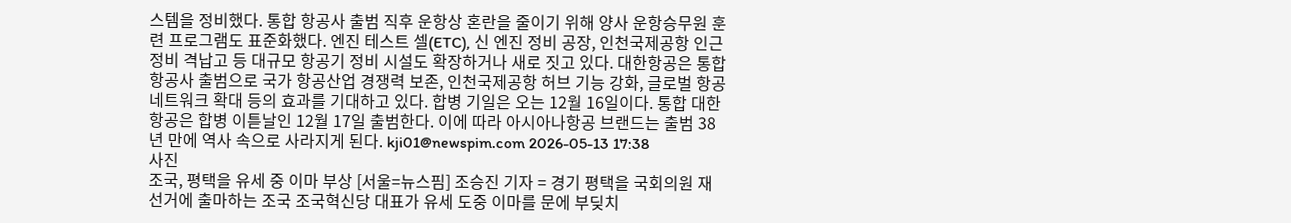스템을 정비했다. 통합 항공사 출범 직후 운항상 혼란을 줄이기 위해 양사 운항승무원 훈련 프로그램도 표준화했다. 엔진 테스트 셀(ETC), 신 엔진 정비 공장, 인천국제공항 인근 정비 격납고 등 대규모 항공기 정비 시설도 확장하거나 새로 짓고 있다. 대한항공은 통합 항공사 출범으로 국가 항공산업 경쟁력 보존, 인천국제공항 허브 기능 강화, 글로벌 항공 네트워크 확대 등의 효과를 기대하고 있다. 합병 기일은 오는 12월 16일이다. 통합 대한항공은 합병 이튿날인 12월 17일 출범한다. 이에 따라 아시아나항공 브랜드는 출범 38년 만에 역사 속으로 사라지게 된다. kji01@newspim.com 2026-05-13 17:38
사진
조국, 평택을 유세 중 이마 부상 [서울=뉴스핌] 조승진 기자 = 경기 평택을 국회의원 재선거에 출마하는 조국 조국혁신당 대표가 유세 도중 이마를 문에 부딪치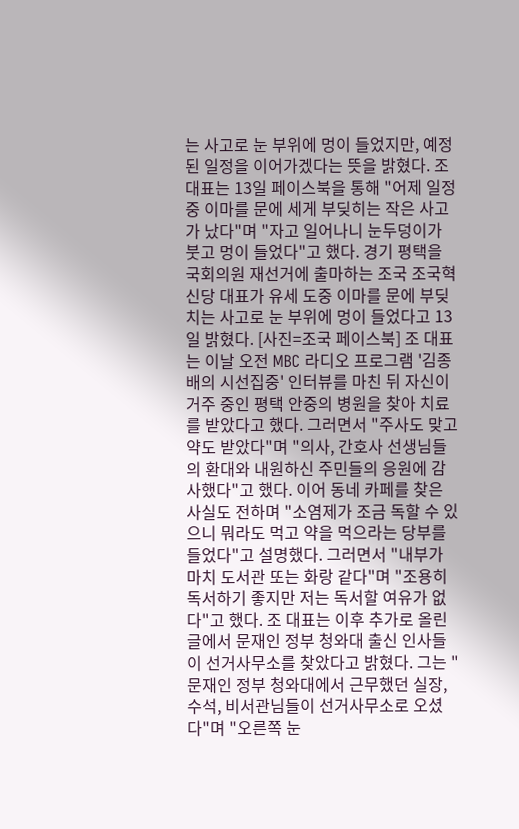는 사고로 눈 부위에 멍이 들었지만, 예정된 일정을 이어가겠다는 뜻을 밝혔다. 조 대표는 13일 페이스북을 통해 "어제 일정 중 이마를 문에 세게 부딪히는 작은 사고가 났다"며 "자고 일어나니 눈두덩이가 붓고 멍이 들었다"고 했다. 경기 평택을 국회의원 재선거에 출마하는 조국 조국혁신당 대표가 유세 도중 이마를 문에 부딪치는 사고로 눈 부위에 멍이 들었다고 13일 밝혔다. [사진=조국 페이스북] 조 대표는 이날 오전 MBC 라디오 프로그램 '김종배의 시선집중' 인터뷰를 마친 뒤 자신이 거주 중인 평택 안중의 병원을 찾아 치료를 받았다고 했다. 그러면서 "주사도 맞고 약도 받았다"며 "의사, 간호사 선생님들의 환대와 내원하신 주민들의 응원에 감사했다"고 했다. 이어 동네 카페를 찾은 사실도 전하며 "소염제가 조금 독할 수 있으니 뭐라도 먹고 약을 먹으라는 당부를 들었다"고 설명했다. 그러면서 "내부가 마치 도서관 또는 화랑 같다"며 "조용히 독서하기 좋지만 저는 독서할 여유가 없다"고 했다. 조 대표는 이후 추가로 올린 글에서 문재인 정부 청와대 출신 인사들이 선거사무소를 찾았다고 밝혔다. 그는 "문재인 정부 청와대에서 근무했던 실장, 수석, 비서관님들이 선거사무소로 오셨다"며 "오른쪽 눈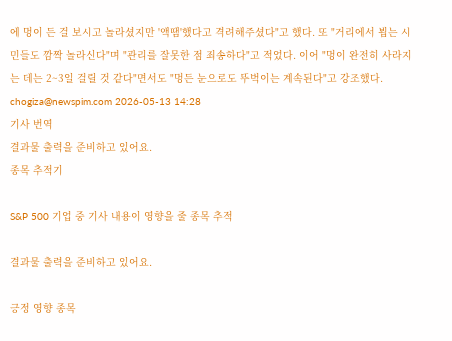에 멍이 든 걸 보시고 놀라셨지만 '액땜'했다고 격려해주셨다"고 했다. 또 "거리에서 뵙는 시민들도 깜짝 놀라신다"며 "관리를 잘못한 점 죄송하다"고 적었다. 이어 "멍이 완전히 사라지는 데는 2~3일 걸릴 것 같다"면서도 "멍든 눈으로도 뚜벅이는 계속된다"고 강조했다. chogiza@newspim.com 2026-05-13 14:28
기사 번역
결과물 출력을 준비하고 있어요.
종목 추적기

S&P 500 기업 중 기사 내용이 영향을 줄 종목 추적

결과물 출력을 준비하고 있어요.

긍정 영향 종목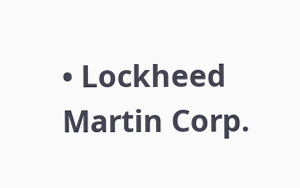• Lockheed Martin Corp.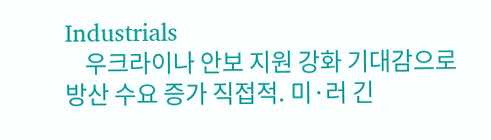Industrials
    우크라이나 안보 지원 강화 기대감으로 방산 수요 증가 직접적. 미·러 긴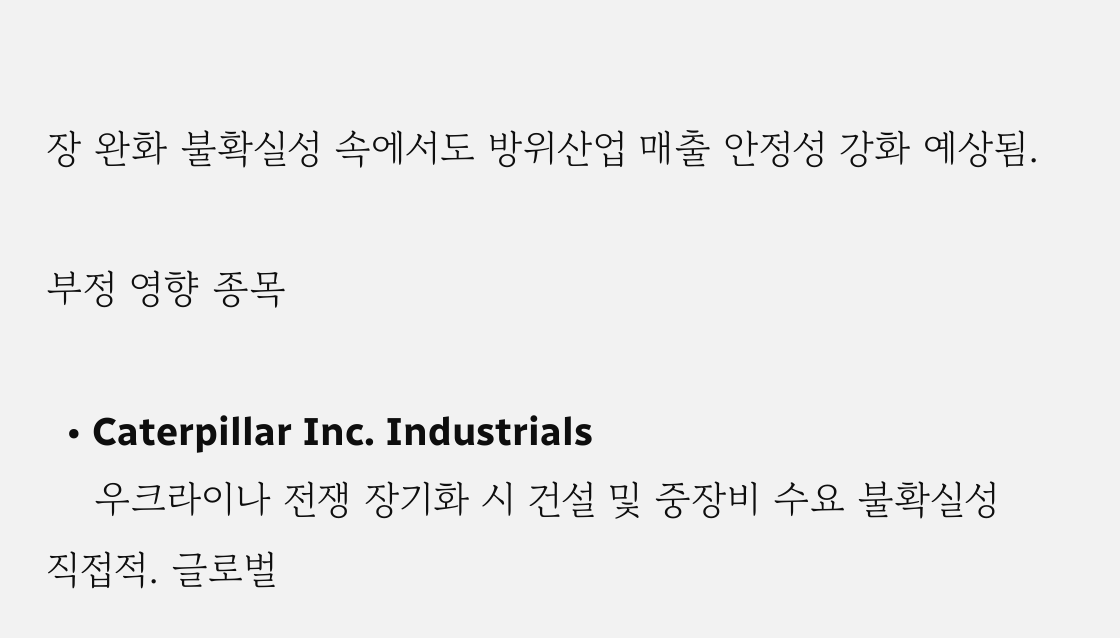장 완화 불확실성 속에서도 방위산업 매출 안정성 강화 예상됨.

부정 영향 종목

  • Caterpillar Inc. Industrials
    우크라이나 전쟁 장기화 시 건설 및 중장비 수요 불확실성 직접적. 글로벌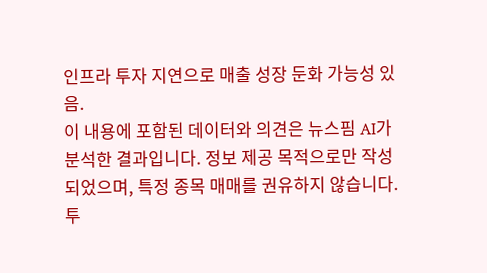인프라 투자 지연으로 매출 성장 둔화 가능성 있음.
이 내용에 포함된 데이터와 의견은 뉴스핌 AI가 분석한 결과입니다. 정보 제공 목적으로만 작성되었으며, 특정 종목 매매를 권유하지 않습니다. 투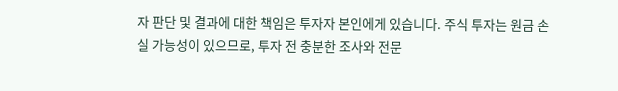자 판단 및 결과에 대한 책임은 투자자 본인에게 있습니다. 주식 투자는 원금 손실 가능성이 있으므로, 투자 전 충분한 조사와 전문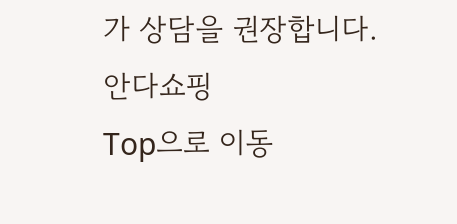가 상담을 권장합니다.
안다쇼핑
Top으로 이동